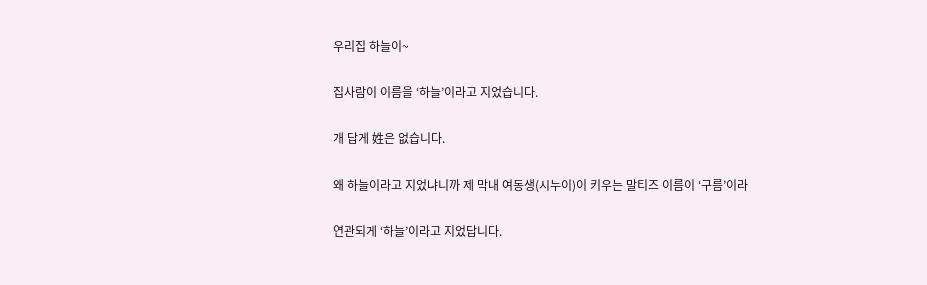우리집 하늘이~

집사람이 이름을 ‘하늘’이라고 지었습니다.

개 답게 姓은 없습니다.

왜 하늘이라고 지었냐니까 제 막내 여동생(시누이)이 키우는 말티즈 이름이 ‘구름’이라

연관되게 ‘하늘’이라고 지었답니다.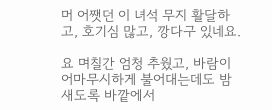머 어쨋던 이 녀석 무지 활달하고, 호기심 많고, 깡다구 있네요.

요 며칠간 엄청 추웠고, 바람이 어마무시하게 불어대는데도 밤 새도록 바깥에서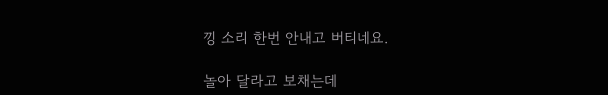낑 소리 한번 안내고 버티네요.

놀아 달라고 보채는데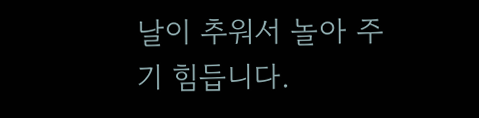날이 추워서 놀아 주기 힘듭니다.